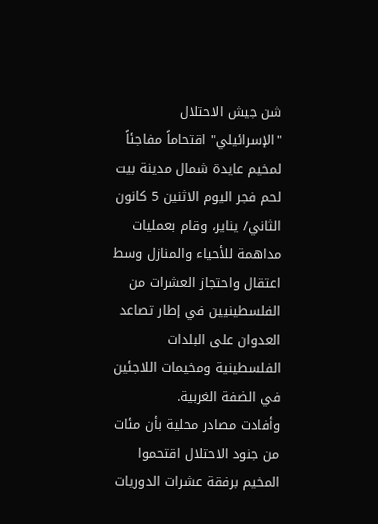شن جيش الاحتلال "الإسرائيلي" اقتحاماً مفاجئاً لمخيم عايدة شمال مدينة بيت لحم فجر اليوم الاثنين 5 كانون الثاني/ يناير، وقام بعمليات مداهمة للأحياء والمنازل وسط اعتقال واحتجاز العشرات من الفلسطينيين في إطار تصاعد العدوان على البلدات الفلسطينية ومخيمات اللاجئين في الضفة الغربية.
وأفادت مصادر محلية بأن مئات من جنود الاحتلال اقتحموا المخيم برفقة عشرات الدوريات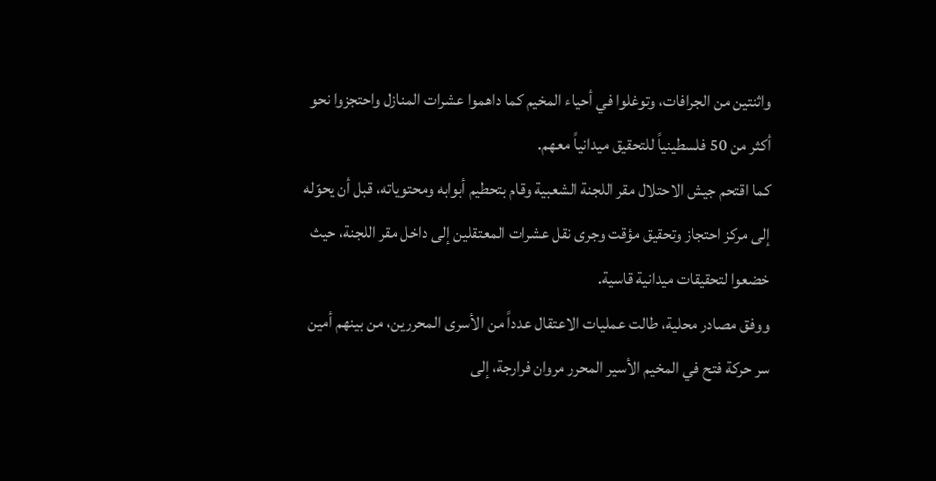واثنتين من الجرافات، وتوغلوا في أحياء المخيم كما داهموا عشرات المنازل واحتجزوا نحو أكثر من 50 فلسطينياً للتحقيق ميدانياً معهم.
كما اقتحم جيش الاحتلال مقر اللجنة الشعبية وقام بتحطيم أبوابه ومحتوياته، قبل أن يحوّله إلى مركز احتجاز وتحقيق مؤقت وجرى نقل عشرات المعتقلين إلى داخل مقر اللجنة، حيث خضعوا لتحقيقات ميدانية قاسية.
ووفق مصادر محلية، طالت عمليات الاعتقال عدداً من الأسرى المحررين، من بينهم أمين سر حركة فتح في المخيم الأسير المحرر مروان فرارجة، إلى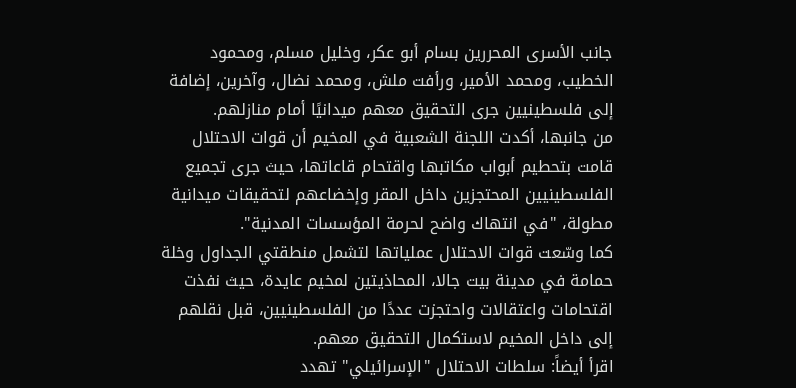جانب الأسرى المحررين بسام أبو عكر، وخليل مسلم، ومحمود الخطيب، ومحمد الأمير، ورأفت ملش، ومحمد نضال، وآخرين، إضافة إلى فلسطينيين جرى التحقيق معهم ميدانيًا أمام منازلهم.
من جانبها، أكدت اللجنة الشعبية في المخيم أن قوات الاحتلال قامت بتحطيم أبواب مكاتبها واقتحام قاعاتها، حيث جرى تجميع الفلسطينيين المحتجزين داخل المقر وإخضاعهم لتحقيقات ميدانية مطولة، "في انتهاك واضح لحرمة المؤسسات المدنية".
كما وسّعت قوات الاحتلال عملياتها لتشمل منطقتي الجداول وخلة حمامة في مدينة بيت جالا، المحاذيتين لمخيم عايدة، حيث نفذت اقتحامات واعتقالات واحتجزت عددًا من الفلسطينيين، قبل نقلهم إلى داخل المخيم لاستكمال التحقيق معهم.
اقرأ أيضاً: سلطات الاحتلال "الإسرائيلي" تهدد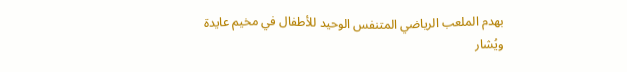بهدم الملعب الرياضي المتنفس الوحيد للأطفال في مخيم عايدة
ويُشار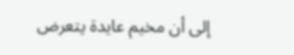إلى أن مخيم عايدة يتعرض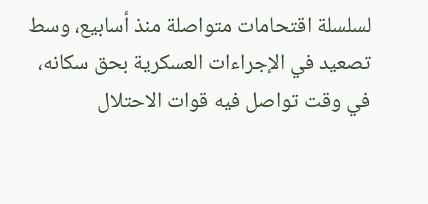لسلسلة اقتحامات متواصلة منذ أسابيع، وسط تصعيد في الإجراءات العسكرية بحق سكانه، في وقت تواصل فيه قوات الاحتلال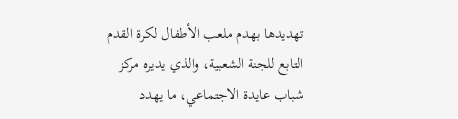تهديدها بهدم ملعب الأطفال لكرة القدم التابع للجنة الشعبية، والذي يديره مركز شباب عايدة الاجتماعي، ما يهدد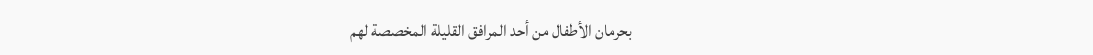بحرمان الأطفال من أحد المرافق القليلة المخصصة لهم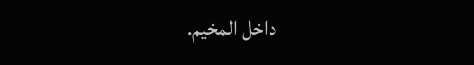داخل المخيم.